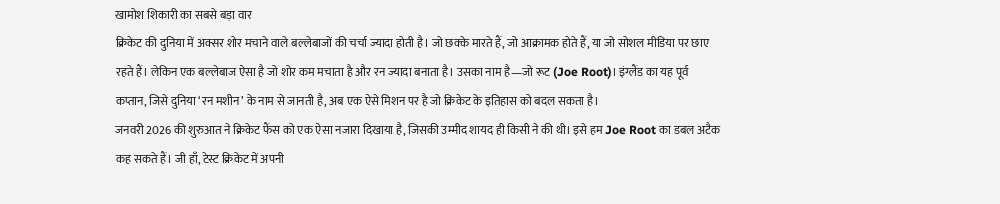खामोश शिकारी का सबसे बड़ा वार
क्रिकेट की दुनिया में अक्सर शोर मचाने वाले बल्लेबाजों की चर्चा ज्यादा होती है। जो छक्के मारते हैं, जो आक्रामक होते हैं, या जो सोशल मीडिया पर छाए रहते हैं। लेकिन एक बल्लेबाज ऐसा है जो शोर कम मचाता है और रन ज्यादा बनाता है। उसका नाम है—जो रूट (Joe Root)। इंग्लैंड का यह पूर्व कप्तान, जिसे दुनिया ‘रन मशीन’ के नाम से जानती है, अब एक ऐसे मिशन पर है जो क्रिकेट के इतिहास को बदल सकता है।
जनवरी 2026 की शुरुआत ने क्रिकेट फैंस को एक ऐसा नजारा दिखाया है, जिसकी उम्मीद शायद ही किसी ने की थी। इसे हम Joe Root का डबल अटैक कह सकते हैं। जी हाँ, टेस्ट क्रिकेट में अपनी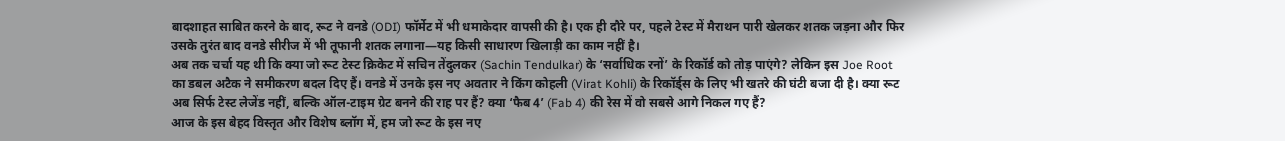बादशाहत साबित करने के बाद, रूट ने वनडे (ODI) फॉर्मेट में भी धमाकेदार वापसी की है। एक ही दौरे पर, पहले टेस्ट में मैराथन पारी खेलकर शतक जड़ना और फिर उसके तुरंत बाद वनडे सीरीज में भी तूफानी शतक लगाना—यह किसी साधारण खिलाड़ी का काम नहीं है।
अब तक चर्चा यह थी कि क्या जो रूट टेस्ट क्रिकेट में सचिन तेंदुलकर (Sachin Tendulkar) के ‘सर्वाधिक रनों’ के रिकॉर्ड को तोड़ पाएंगे? लेकिन इस Joe Root का डबल अटैक ने समीकरण बदल दिए हैं। वनडे में उनके इस नए अवतार ने किंग कोहली (Virat Kohli) के रिकॉर्ड्स के लिए भी खतरे की घंटी बजा दी है। क्या रूट अब सिर्फ टेस्ट लेजेंड नहीं, बल्कि ऑल-टाइम ग्रेट बनने की राह पर हैं? क्या ‘फैब 4’ (Fab 4) की रेस में वो सबसे आगे निकल गए हैं?
आज के इस बेहद विस्तृत और विशेष ब्लॉग में, हम जो रूट के इस नए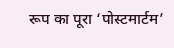रूप का पूरा ‘पोस्टमार्टम’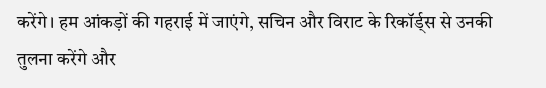करेंगे। हम आंकड़ों की गहराई में जाएंगे, सचिन और विराट के रिकॉर्ड्स से उनकी तुलना करेंगे और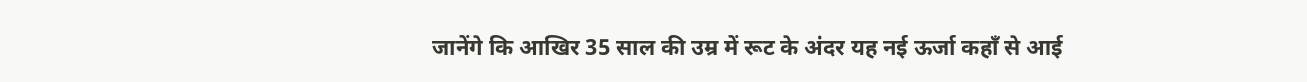जानेंगे कि आखिर 35 साल की उम्र में रूट के अंदर यह नई ऊर्जा कहाँ से आई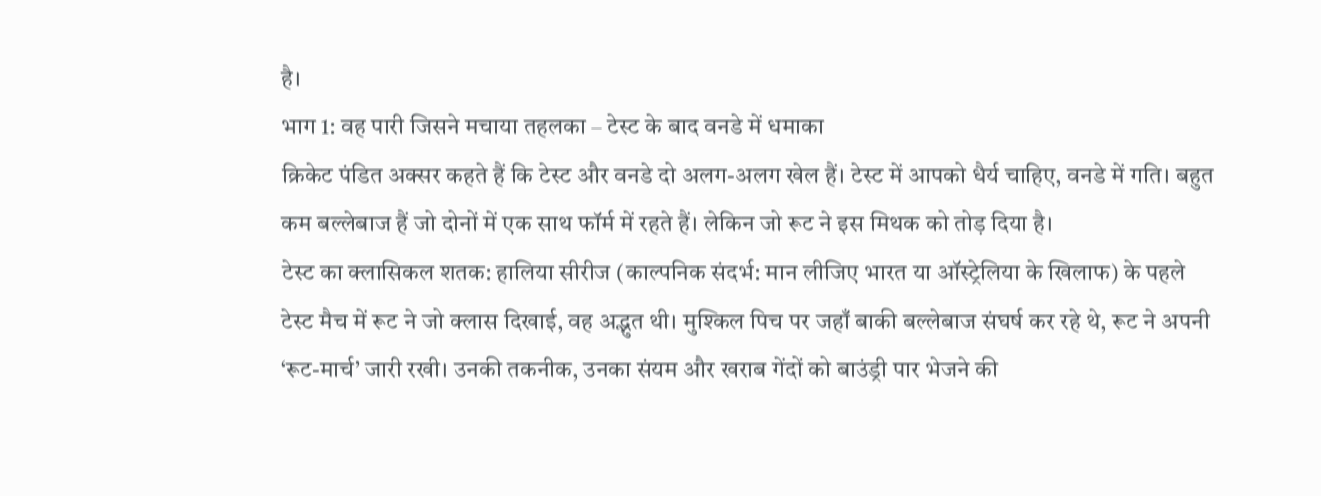है।
भाग 1: वह पारी जिसने मचाया तहलका – टेस्ट के बाद वनडे में धमाका
क्रिकेट पंडित अक्सर कहते हैं कि टेस्ट और वनडे दो अलग-अलग खेल हैं। टेस्ट में आपको धैर्य चाहिए, वनडे में गति। बहुत कम बल्लेबाज हैं जो दोनों में एक साथ फॉर्म में रहते हैं। लेकिन जो रूट ने इस मिथक को तोड़ दिया है।
टेस्ट का क्लासिकल शतक: हालिया सीरीज (काल्पनिक संदर्भ: मान लीजिए भारत या ऑस्ट्रेलिया के खिलाफ) के पहले टेस्ट मैच में रूट ने जो क्लास दिखाई, वह अद्भुत थी। मुश्किल पिच पर जहाँ बाकी बल्लेबाज संघर्ष कर रहे थे, रूट ने अपनी ‘रूट-मार्च’ जारी रखी। उनकी तकनीक, उनका संयम और खराब गेंदों को बाउंड्री पार भेजने की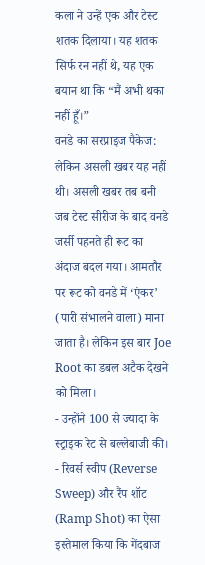कला ने उन्हें एक और टेस्ट शतक दिलाया। यह शतक सिर्फ रन नहीं थे, यह एक बयान था कि “मैं अभी थका नहीं हूँ।”
वनडे का सरप्राइज पैकेज: लेकिन असली खबर यह नहीं थी। असली खबर तब बनी जब टेस्ट सीरीज के बाद वनडे जर्सी पहनते ही रूट का अंदाज बदल गया। आमतौर पर रूट को वनडे में ‘एंकर’ (पारी संभालने वाला) माना जाता है। लेकिन इस बार Joe Root का डबल अटैक देखने को मिला।
- उन्होंने 100 से ज्यादा के स्ट्राइक रेट से बल्लेबाजी की।
- रिवर्स स्वीप (Reverse Sweep) और रैंप शॉट (Ramp Shot) का ऐसा इस्तेमाल किया कि गेंदबाज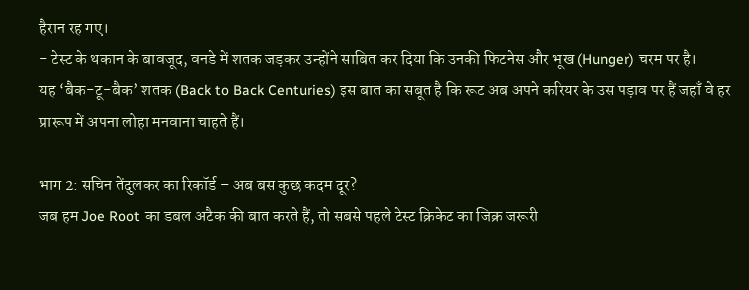हैरान रह गए।
- टेस्ट के थकान के बावजूद, वनडे में शतक जड़कर उन्होंने साबित कर दिया कि उनकी फिटनेस और भूख (Hunger) चरम पर है।
यह ‘बैक-टू-बैक’ शतक (Back to Back Centuries) इस बात का सबूत है कि रूट अब अपने करियर के उस पड़ाव पर हैं जहाँ वे हर प्रारूप में अपना लोहा मनवाना चाहते हैं।

भाग 2: सचिन तेंदुलकर का रिकॉर्ड – अब बस कुछ कदम दूर?
जब हम Joe Root का डबल अटैक की बात करते हैं, तो सबसे पहले टेस्ट क्रिकेट का जिक्र जरूरी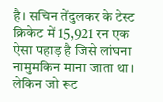है। सचिन तेंदुलकर के टेस्ट क्रिकेट में 15,921 रन एक ऐसा पहाड़ है जिसे लांघना नामुमकिन माना जाता था। लेकिन जो रूट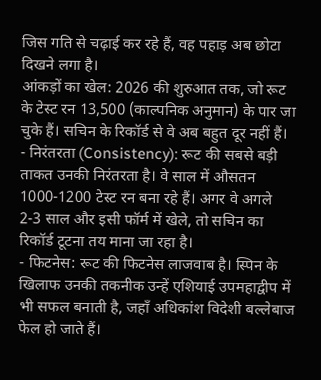जिस गति से चढ़ाई कर रहे हैं, वह पहाड़ अब छोटा दिखने लगा है।
आंकड़ों का खेल: 2026 की शुरुआत तक, जो रूट के टेस्ट रन 13,500 (काल्पनिक अनुमान) के पार जा चुके हैं। सचिन के रिकॉर्ड से वे अब बहुत दूर नहीं हैं।
- निरंतरता (Consistency): रूट की सबसे बड़ी ताकत उनकी निरंतरता है। वे साल में औसतन 1000-1200 टेस्ट रन बना रहे हैं। अगर वे अगले 2-3 साल और इसी फॉर्म में खेले, तो सचिन का रिकॉर्ड टूटना तय माना जा रहा है।
- फिटनेस: रूट की फिटनेस लाजवाब है। स्पिन के खिलाफ उनकी तकनीक उन्हें एशियाई उपमहाद्वीप में भी सफल बनाती है, जहाँ अधिकांश विदेशी बल्लेबाज फेल हो जाते हैं।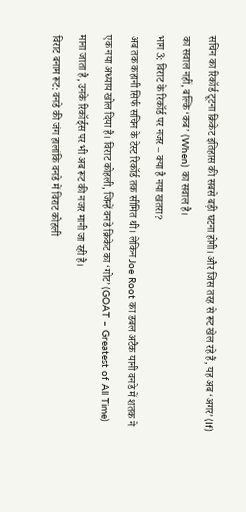सचिन का रिकॉर्ड टूटना क्रिकेट इतिहास की सबसे बड़ी घटना होगी। और जिस तरह से रूट खेल रहे हैं, यह अब ‘अगर’ (If) का सवाल नहीं, बल्कि ‘कब’ (When) का सवाल है।
भाग 3: विराट के रिकॉर्ड पर नजर – क्या है नया खतरा?
अब तक कहानी सिर्फ सचिन के टेस्ट रिकॉर्ड तक सीमित थी। लेकिन Joe Root का डबल अटैक यानी वनडे में शतक ने एक नया अध्याय खोल दिया है। विराट कोहली, जिन्हें वनडे क्रिकेट का ‘गोट’ (GOAT – Greatest of All Time) माना जाता है, उनके रिकॉर्ड्स पर भी अब रूट की नजर मानी जा रही है।
विराट बनाम रूट: वनडे की जंग हालांकि वनडे में विराट कोहली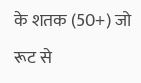के शतक (50+) जो रूट से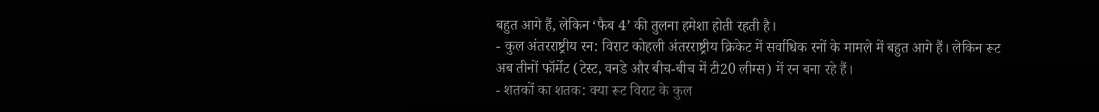बहुत आगे हैं, लेकिन ‘फैब 4’ की तुलना हमेशा होती रहती है।
- कुल अंतरराष्ट्रीय रन: विराट कोहली अंतरराष्ट्रीय क्रिकेट में सर्वाधिक रनों के मामले में बहुत आगे हैं। लेकिन रूट अब तीनों फॉर्मेट (टेस्ट, वनडे और बीच-बीच में टी20 लीग्स) में रन बना रहे हैं।
- शतकों का शतक: क्या रूट विराट के कुल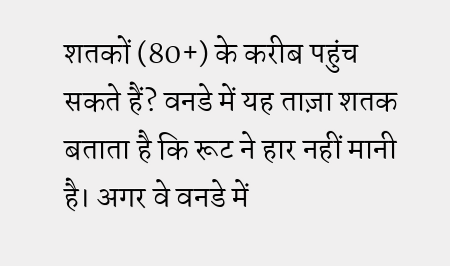शतकों (80+) के करीब पहुंच सकते हैं? वनडे में यह ताज़ा शतक बताता है कि रूट ने हार नहीं मानी है। अगर वे वनडे में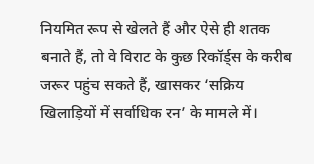नियमित रूप से खेलते हैं और ऐसे ही शतक बनाते हैं, तो वे विराट के कुछ रिकॉर्ड्स के करीब जरूर पहुंच सकते हैं, खासकर ‘सक्रिय खिलाड़ियों में सर्वाधिक रन’ के मामले में।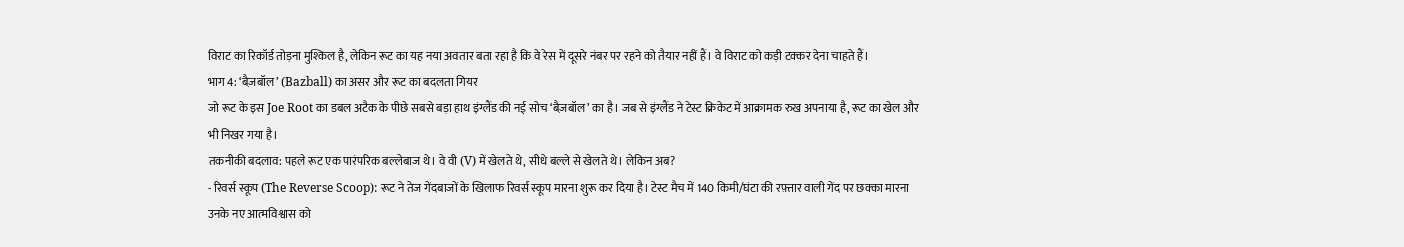विराट का रिकॉर्ड तोड़ना मुश्किल है, लेकिन रूट का यह नया अवतार बता रहा है कि वे रेस में दूसरे नंबर पर रहने को तैयार नहीं हैं। वे विराट को कड़ी टक्कर देना चाहते हैं।
भाग 4: ‘बैज़बॉल’ (Bazball) का असर और रूट का बदलता गियर
जो रूट के इस Joe Root का डबल अटैक के पीछे सबसे बड़ा हाथ इंग्लैंड की नई सोच ‘बैज़बॉल’ का है। जब से इंग्लैंड ने टेस्ट क्रिकेट में आक्रामक रुख अपनाया है, रूट का खेल और भी निखर गया है।
तकनीकी बदलाव: पहले रूट एक पारंपरिक बल्लेबाज थे। वे वी (V) में खेलते थे, सीधे बल्ले से खेलते थे। लेकिन अब?
- रिवर्स स्कूप (The Reverse Scoop): रूट ने तेज गेंदबाजों के खिलाफ रिवर्स स्कूप मारना शुरू कर दिया है। टेस्ट मैच में 140 किमी/घंटा की रफ़्तार वाली गेंद पर छक्का मारना उनके नए आत्मविश्वास को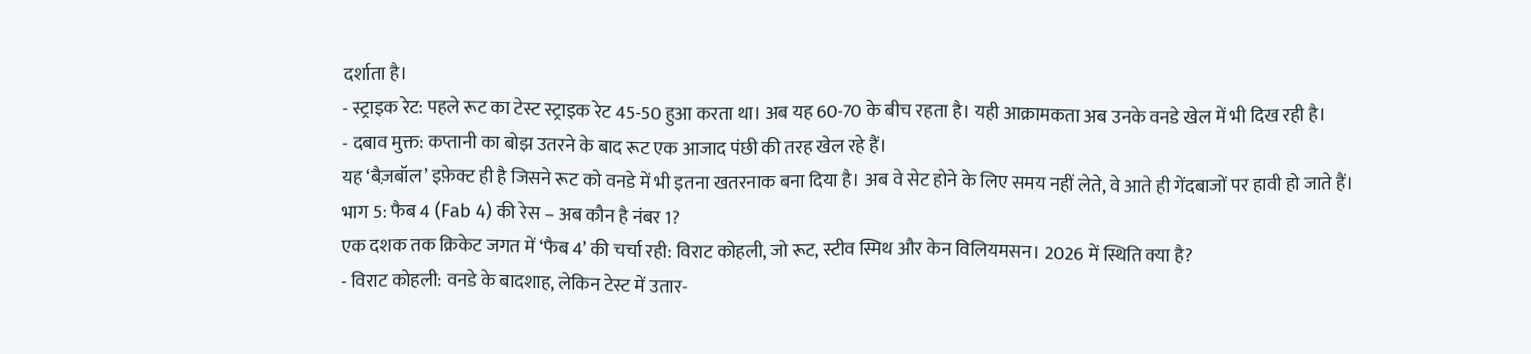दर्शाता है।
- स्ट्राइक रेट: पहले रूट का टेस्ट स्ट्राइक रेट 45-50 हुआ करता था। अब यह 60-70 के बीच रहता है। यही आक्रामकता अब उनके वनडे खेल में भी दिख रही है।
- दबाव मुक्त: कप्तानी का बोझ उतरने के बाद रूट एक आजाद पंछी की तरह खेल रहे हैं।
यह ‘बैज़बॉल’ इफ़ेक्ट ही है जिसने रूट को वनडे में भी इतना खतरनाक बना दिया है। अब वे सेट होने के लिए समय नहीं लेते, वे आते ही गेंदबाजों पर हावी हो जाते हैं।
भाग 5: फैब 4 (Fab 4) की रेस – अब कौन है नंबर 1?
एक दशक तक क्रिकेट जगत में ‘फैब 4’ की चर्चा रही: विराट कोहली, जो रूट, स्टीव स्मिथ और केन विलियमसन। 2026 में स्थिति क्या है?
- विराट कोहली: वनडे के बादशाह, लेकिन टेस्ट में उतार-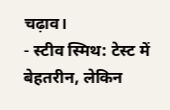चढ़ाव।
- स्टीव स्मिथ: टेस्ट में बेहतरीन, लेकिन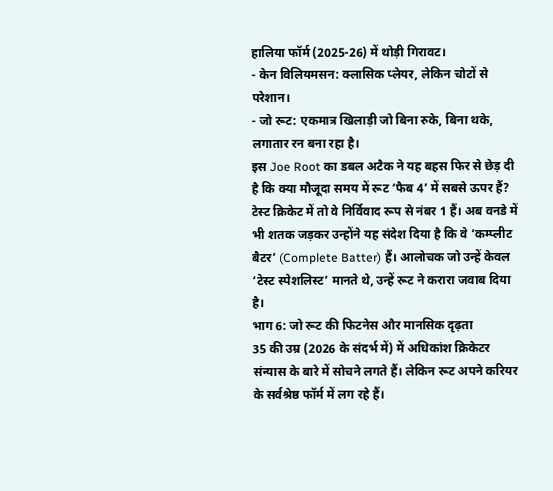हालिया फॉर्म (2025-26) में थोड़ी गिरावट।
- केन विलियमसन: क्लासिक प्लेयर, लेकिन चोटों से परेशान।
- जो रूट: एकमात्र खिलाड़ी जो बिना रुके, बिना थके, लगातार रन बना रहा है।
इस Joe Root का डबल अटैक ने यह बहस फिर से छेड़ दी है कि क्या मौजूदा समय में रूट ‘फैब 4’ में सबसे ऊपर हैं? टेस्ट क्रिकेट में तो वे निर्विवाद रूप से नंबर 1 हैं। अब वनडे में भी शतक जड़कर उन्होंने यह संदेश दिया है कि वे ‘कम्प्लीट बैटर’ (Complete Batter) हैं। आलोचक जो उन्हें केवल ‘टेस्ट स्पेशलिस्ट’ मानते थे, उन्हें रूट ने करारा जवाब दिया है।
भाग 6: जो रूट की फिटनेस और मानसिक दृढ़ता
35 की उम्र (2026 के संदर्भ में) में अधिकांश क्रिकेटर संन्यास के बारे में सोचने लगते हैं। लेकिन रूट अपने करियर के सर्वश्रेष्ठ फॉर्म में लग रहे हैं।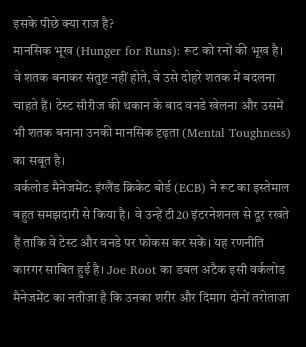इसके पीछे क्या राज है?
मानसिक भूख (Hunger for Runs): रूट को रनों की भूख है। वे शतक बनाकर संतुष्ट नहीं होते, वे उसे दोहरे शतक में बदलना चाहते हैं। टेस्ट सीरीज की थकान के बाद वनडे खेलना और उसमें भी शतक बनाना उनकी मानसिक दृढ़ता (Mental Toughness) का सबूत है।
वर्कलोड मैनेजमेंट: इंग्लैंड क्रिकेट बोर्ड (ECB) ने रूट का इस्तेमाल बहुत समझदारी से किया है। वे उन्हें टी20 इंटरनेशनल से दूर रखते हैं ताकि वे टेस्ट और वनडे पर फोकस कर सकें। यह रणनीति कारगर साबित हुई है। Joe Root का डबल अटैक इसी वर्कलोड मैनेजमेंट का नतीजा है कि उनका शरीर और दिमाग दोनों तरोताजा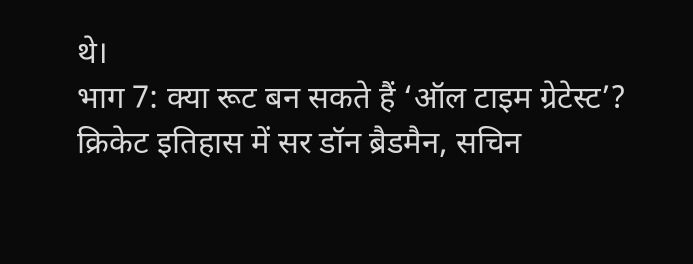थे।
भाग 7: क्या रूट बन सकते हैं ‘ऑल टाइम ग्रेटेस्ट’?
क्रिकेट इतिहास में सर डॉन ब्रैडमैन, सचिन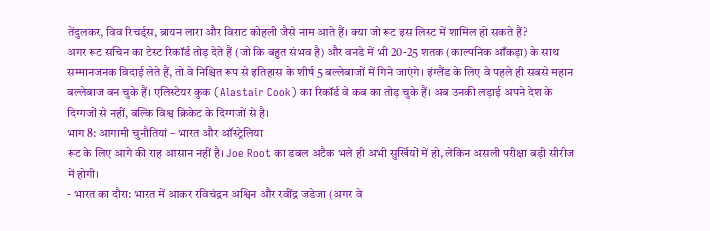तेंदुलकर, विव रिचर्ड्स, ब्रायन लारा और विराट कोहली जैसे नाम आते हैं। क्या जो रूट इस लिस्ट में शामिल हो सकते हैं?
अगर रूट सचिन का टेस्ट रिकॉर्ड तोड़ देते हैं (जो कि बहुत संभव है) और वनडे में भी 20-25 शतक (काल्पनिक आँकड़ा) के साथ सम्मानजनक विदाई लेते हैं, तो वे निश्चित रूप से इतिहास के शीर्ष 5 बल्लेबाजों में गिने जाएंगे। इंग्लैंड के लिए वे पहले ही सबसे महान बल्लेबाज बन चुके हैं। एलिस्टेयर कुक (Alastair Cook) का रिकॉर्ड वे कब का तोड़ चुके हैं। अब उनकी लड़ाई अपने देश के दिग्गजों से नहीं, बल्कि विश्व क्रिकेट के दिग्गजों से है।
भाग 8: आगामी चुनौतियां – भारत और ऑस्ट्रेलिया
रूट के लिए आगे की राह आसान नहीं है। Joe Root का डबल अटैक भले ही अभी सुर्खियों में हो, लेकिन असली परीक्षा बड़ी सीरीज में होगी।
- भारत का दौरा: भारत में आकर रविचंद्रन अश्विन और रवींद्र जडेजा (अगर वे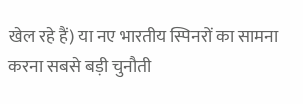खेल रहे हैं) या नए भारतीय स्पिनरों का सामना करना सबसे बड़ी चुनौती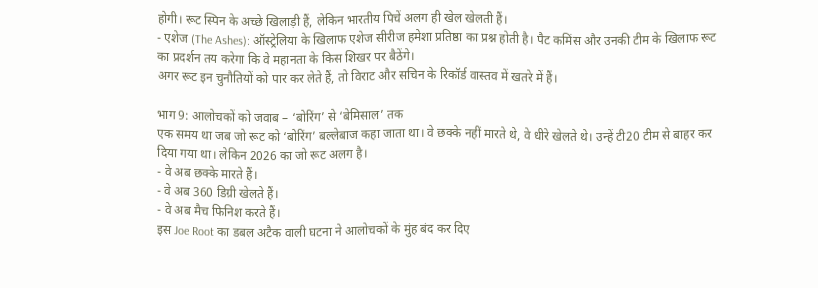होगी। रूट स्पिन के अच्छे खिलाड़ी हैं, लेकिन भारतीय पिचें अलग ही खेल खेलती हैं।
- एशेज (The Ashes): ऑस्ट्रेलिया के खिलाफ एशेज सीरीज हमेशा प्रतिष्ठा का प्रश्न होती है। पैट कमिंस और उनकी टीम के खिलाफ रूट का प्रदर्शन तय करेगा कि वे महानता के किस शिखर पर बैठेंगे।
अगर रूट इन चुनौतियों को पार कर लेते हैं, तो विराट और सचिन के रिकॉर्ड वास्तव में खतरे में हैं।

भाग 9: आलोचकों को जवाब – ‘बोरिंग’ से ‘बेमिसाल’ तक
एक समय था जब जो रूट को ‘बोरिंग’ बल्लेबाज कहा जाता था। वे छक्के नहीं मारते थे, वे धीरे खेलते थे। उन्हें टी20 टीम से बाहर कर दिया गया था। लेकिन 2026 का जो रूट अलग है।
- वे अब छक्के मारते हैं।
- वे अब 360 डिग्री खेलते हैं।
- वे अब मैच फिनिश करते हैं।
इस Joe Root का डबल अटैक वाली घटना ने आलोचकों के मुंह बंद कर दिए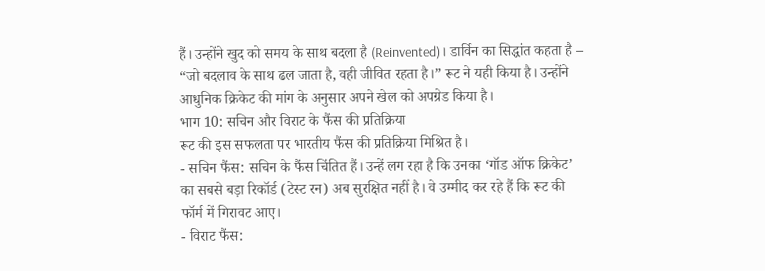हैं। उन्होंने खुद को समय के साथ बदला है (Reinvented)। डार्विन का सिद्धांत कहता है – “जो बदलाव के साथ ढल जाता है, वही जीवित रहता है।” रूट ने यही किया है। उन्होंने आधुनिक क्रिकेट की मांग के अनुसार अपने खेल को अपग्रेड किया है।
भाग 10: सचिन और विराट के फैंस की प्रतिक्रिया
रूट की इस सफलता पर भारतीय फैंस की प्रतिक्रिया मिश्रित है।
- सचिन फैंस: सचिन के फैंस चिंतित हैं। उन्हें लग रहा है कि उनका ‘गॉड ऑफ क्रिकेट’ का सबसे बड़ा रिकॉर्ड (टेस्ट रन) अब सुरक्षित नहीं है। वे उम्मीद कर रहे हैं कि रूट की फॉर्म में गिरावट आए।
- विराट फैंस: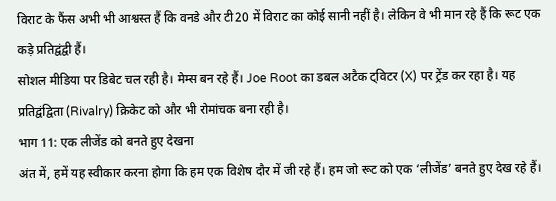विराट के फैंस अभी भी आश्वस्त हैं कि वनडे और टी20 में विराट का कोई सानी नहीं है। लेकिन वे भी मान रहे हैं कि रूट एक कड़े प्रतिद्वंद्वी हैं।
सोशल मीडिया पर डिबेट चल रही है। मेम्स बन रहे हैं। Joe Root का डबल अटैक ट्विटर (X) पर ट्रेंड कर रहा है। यह प्रतिद्वंद्विता (Rivalry) क्रिकेट को और भी रोमांचक बना रही है।
भाग 11: एक लीजेंड को बनते हुए देखना
अंत में, हमें यह स्वीकार करना होगा कि हम एक विशेष दौर में जी रहे हैं। हम जो रूट को एक ‘लीजेंड’ बनते हुए देख रहे हैं।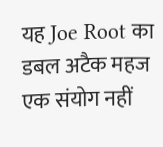यह Joe Root का डबल अटैक महज एक संयोग नहीं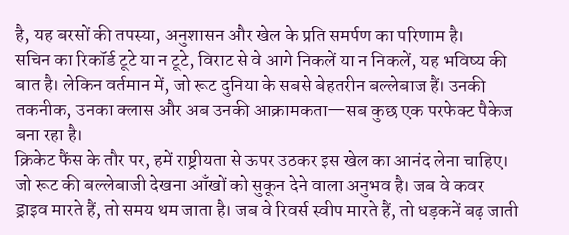है, यह बरसों की तपस्या, अनुशासन और खेल के प्रति समर्पण का परिणाम है।
सचिन का रिकॉर्ड टूटे या न टूटे, विराट से वे आगे निकलें या न निकलें, यह भविष्य की बात है। लेकिन वर्तमान में, जो रूट दुनिया के सबसे बेहतरीन बल्लेबाज हैं। उनकी तकनीक, उनका क्लास और अब उनकी आक्रामकता—सब कुछ एक परफेक्ट पैकेज बना रहा है।
क्रिकेट फैंस के तौर पर, हमें राष्ट्रीयता से ऊपर उठकर इस खेल का आनंद लेना चाहिए। जो रूट की बल्लेबाजी देखना आँखों को सुकून देने वाला अनुभव है। जब वे कवर ड्राइव मारते हैं, तो समय थम जाता है। जब वे रिवर्स स्वीप मारते हैं, तो धड़कनें बढ़ जाती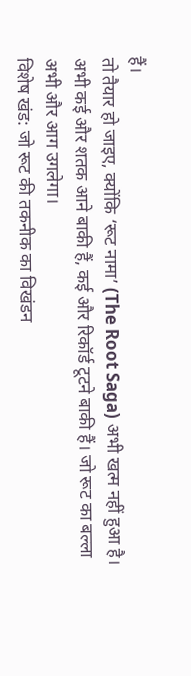हैं।
तो तैयार हो जाइए, क्योंकि ‘रूट नामा’ (The Root Saga) अभी खत्म नहीं हुआ है। अभी कई और शतक आने बाकी हैं, कई और रिकॉर्ड टूटने बाकी हैं। जो रूट का बल्ला अभी और आग उगलेगा।
विशेष खंड: जो रूट की तकनीक का विखंडन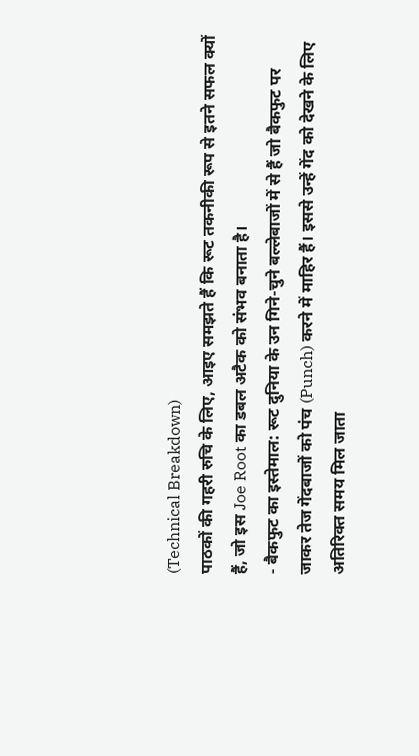(Technical Breakdown)
पाठकों की गहरी रुचि के लिए, आइए समझते हैं कि रूट तकनीकी रूप से इतने सफल क्यों हैं, जो इस Joe Root का डबल अटैक को संभव बनाता है।
- बैकफुट का इस्तेमाल: रूट दुनिया के उन गिने-चुने बल्लेबाजों में से हैं जो बैकफुट पर जाकर तेज गेंदबाजों को पंच (Punch) करने में माहिर हैं। इससे उन्हें गेंद को देखने के लिए अतिरिक्त समय मिल जाता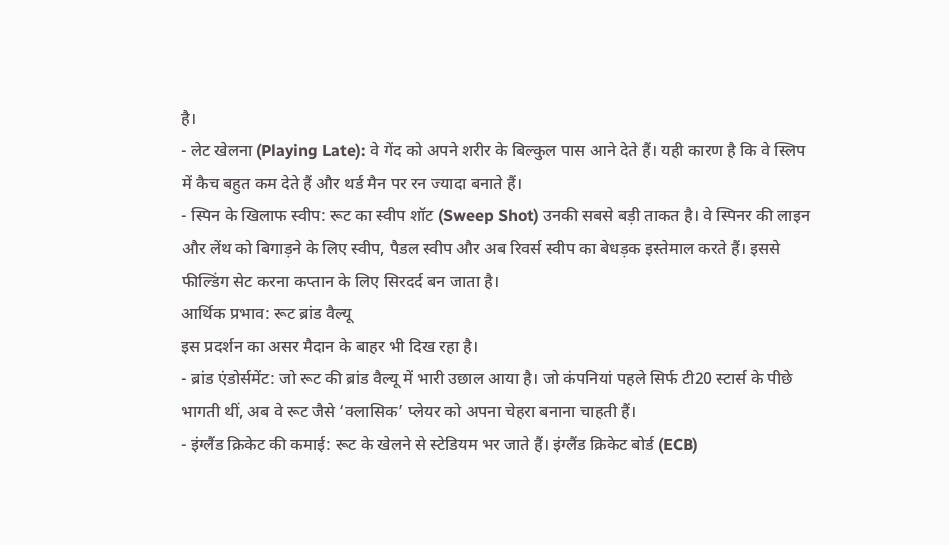है।
- लेट खेलना (Playing Late): वे गेंद को अपने शरीर के बिल्कुल पास आने देते हैं। यही कारण है कि वे स्लिप में कैच बहुत कम देते हैं और थर्ड मैन पर रन ज्यादा बनाते हैं।
- स्पिन के खिलाफ स्वीप: रूट का स्वीप शॉट (Sweep Shot) उनकी सबसे बड़ी ताकत है। वे स्पिनर की लाइन और लेंथ को बिगाड़ने के लिए स्वीप, पैडल स्वीप और अब रिवर्स स्वीप का बेधड़क इस्तेमाल करते हैं। इससे फील्डिंग सेट करना कप्तान के लिए सिरदर्द बन जाता है।
आर्थिक प्रभाव: रूट ब्रांड वैल्यू
इस प्रदर्शन का असर मैदान के बाहर भी दिख रहा है।
- ब्रांड एंडोर्समेंट: जो रूट की ब्रांड वैल्यू में भारी उछाल आया है। जो कंपनियां पहले सिर्फ टी20 स्टार्स के पीछे भागती थीं, अब वे रूट जैसे ‘क्लासिक’ प्लेयर को अपना चेहरा बनाना चाहती हैं।
- इंग्लैंड क्रिकेट की कमाई: रूट के खेलने से स्टेडियम भर जाते हैं। इंग्लैंड क्रिकेट बोर्ड (ECB)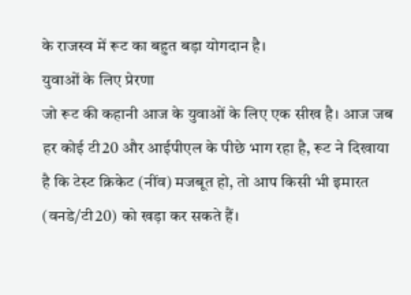के राजस्व में रूट का बहुत बड़ा योगदान है।
युवाओं के लिए प्रेरणा
जो रूट की कहानी आज के युवाओं के लिए एक सीख है। आज जब हर कोई टी20 और आईपीएल के पीछे भाग रहा है, रूट ने दिखाया है कि टेस्ट क्रिकेट (नींव) मजबूत हो, तो आप किसी भी इमारत (वनडे/टी20) को खड़ा कर सकते हैं।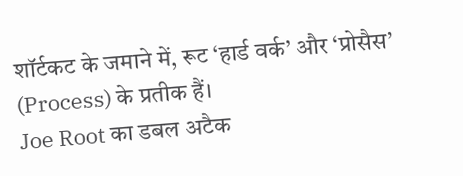शॉर्टकट के जमाने में, रूट ‘हार्ड वर्क’ और ‘प्रोसैस’ (Process) के प्रतीक हैं।
Joe Root का डबल अटैक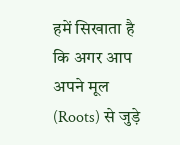हमें सिखाता है कि अगर आप अपने मूल (Roots) से जुड़े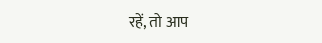रहें, तो आप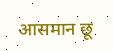आसमान छू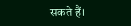सकते हैं।